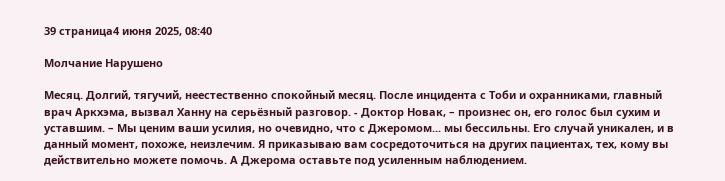39 страница4 июня 2025, 08:40

Молчание Нарушено

Месяц. Долгий, тягучий, неестественно спокойный месяц. После инцидента с Тоби и охранниками, главный врач Аркхэма, вызвал Ханну на серьёзный разговор. - Доктор Новак, – произнес он, его голос был сухим и уставшим. – Мы ценим ваши усилия, но очевидно, что с Джеромом... мы бессильны. Его случай уникален, и в данный момент, похоже, неизлечим. Я приказываю вам сосредоточиться на других пациентах, тех, кому вы действительно можете помочь. А Джерома оставьте под усиленным наблюдением.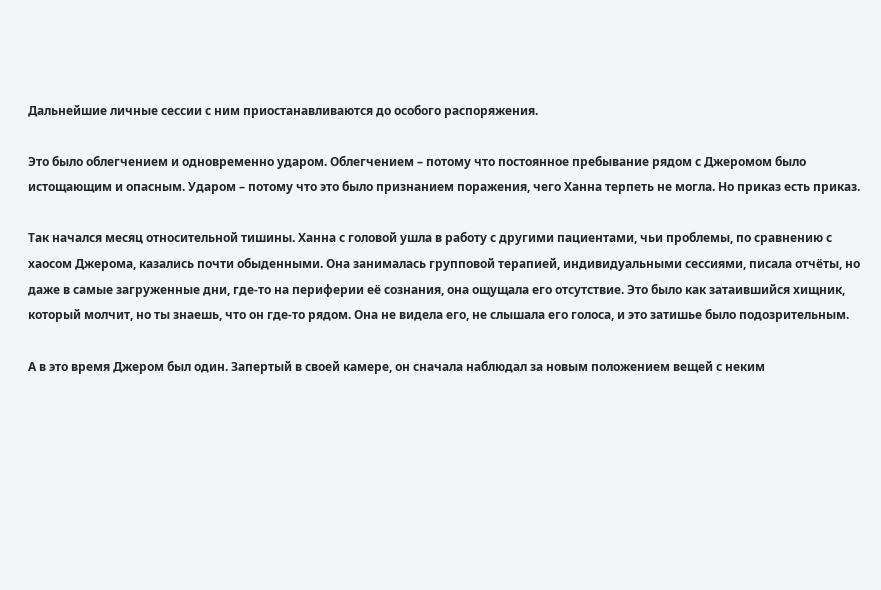Дальнейшие личные сессии с ним приостанавливаются до особого распоряжения.

Это было облегчением и одновременно ударом. Облегчением – потому что постоянное пребывание рядом с Джеромом было истощающим и опасным. Ударом – потому что это было признанием поражения, чего Ханна терпеть не могла. Но приказ есть приказ.

Так начался месяц относительной тишины. Ханна с головой ушла в работу с другими пациентами, чьи проблемы, по сравнению с хаосом Джерома, казались почти обыденными. Она занималась групповой терапией, индивидуальными сессиями, писала отчёты, но даже в самые загруженные дни, где-то на периферии её сознания, она ощущала его отсутствие. Это было как затаившийся хищник, который молчит, но ты знаешь, что он где-то рядом. Она не видела его, не слышала его голоса, и это затишье было подозрительным.

А в это время Джером был один. Запертый в своей камере, он сначала наблюдал за новым положением вещей с неким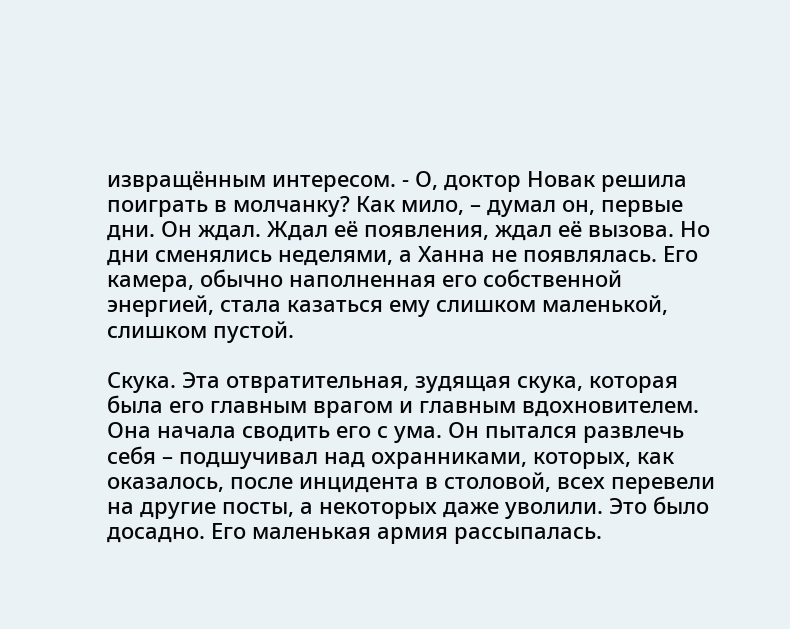извращённым интересом. - О, доктор Новак решила поиграть в молчанку? Как мило, – думал он, первые дни. Он ждал. Ждал её появления, ждал её вызова. Но дни сменялись неделями, а Ханна не появлялась. Его камера, обычно наполненная его собственной энергией, стала казаться ему слишком маленькой, слишком пустой.

Скука. Эта отвратительная, зудящая скука, которая была его главным врагом и главным вдохновителем. Она начала сводить его с ума. Он пытался развлечь себя – подшучивал над охранниками, которых, как оказалось, после инцидента в столовой, всех перевели на другие посты, а некоторых даже уволили. Это было досадно. Его маленькая армия рассыпалась.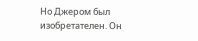Но Джером был изобретателен. Он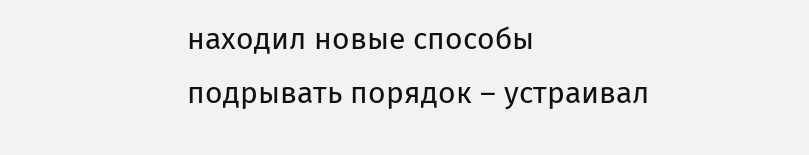находил новые способы подрывать порядок – устраивал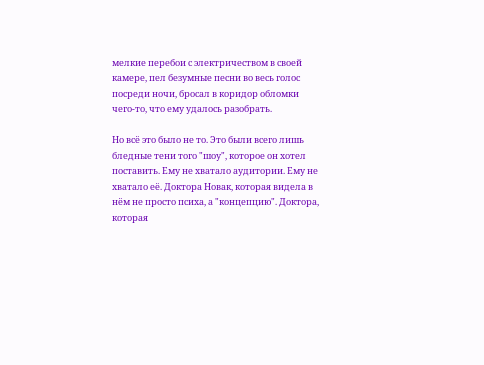мелкие перебои с электричеством в своей камере, пел безумные песни во весь голос посреди ночи, бросал в коридор обломки чего-то, что ему удалось разобрать.

Но всё это было не то. Это были всего лишь бледные тени того "шоу", которое он хотел поставить. Ему не хватало аудитории. Ему не хватало её. Доктора Новак, которая видела в нём не просто психа, а "концепцию". Доктора, которая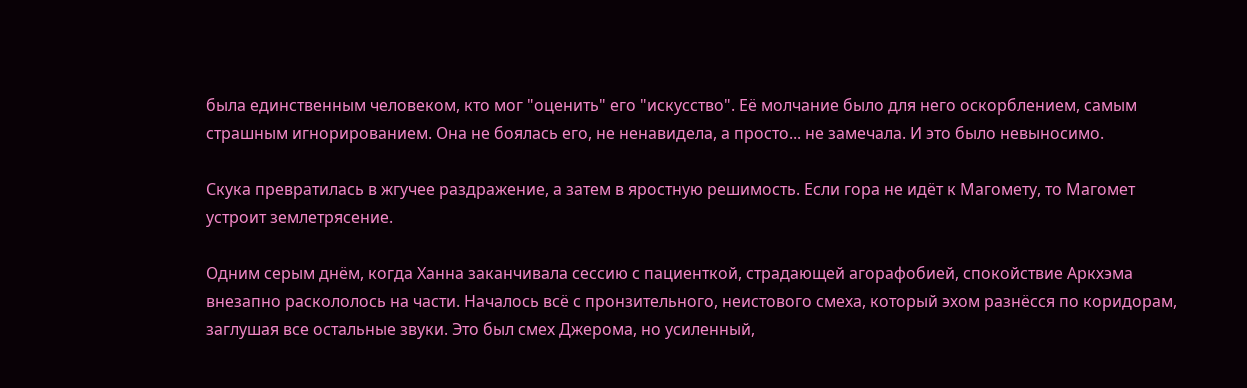была единственным человеком, кто мог "оценить" его "искусство". Её молчание было для него оскорблением, самым страшным игнорированием. Она не боялась его, не ненавидела, а просто... не замечала. И это было невыносимо.

Скука превратилась в жгучее раздражение, а затем в яростную решимость. Если гора не идёт к Магомету, то Магомет устроит землетрясение.

Одним серым днём, когда Ханна заканчивала сессию с пациенткой, страдающей агорафобией, спокойствие Аркхэма внезапно раскололось на части. Началось всё с пронзительного, неистового смеха, который эхом разнёсся по коридорам, заглушая все остальные звуки. Это был смех Джерома, но усиленный,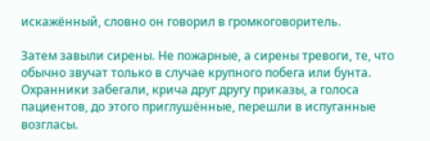искажённый, словно он говорил в громкоговоритель.

Затем завыли сирены. Не пожарные, а сирены тревоги, те, что обычно звучат только в случае крупного побега или бунта. Охранники забегали, крича друг другу приказы, а голоса пациентов, до этого приглушённые, перешли в испуганные возгласы.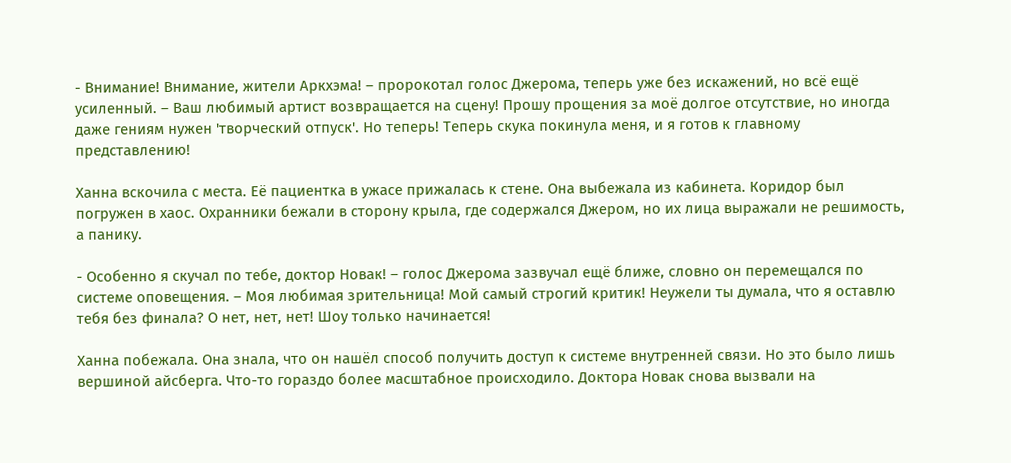- Внимание! Внимание, жители Аркхэма! – пророкотал голос Джерома, теперь уже без искажений, но всё ещё усиленный. – Ваш любимый артист возвращается на сцену! Прошу прощения за моё долгое отсутствие, но иногда даже гениям нужен 'творческий отпуск'. Но теперь! Теперь скука покинула меня, и я готов к главному представлению!

Ханна вскочила с места. Её пациентка в ужасе прижалась к стене. Она выбежала из кабинета. Коридор был погружен в хаос. Охранники бежали в сторону крыла, где содержался Джером, но их лица выражали не решимость, а панику.

- Особенно я скучал по тебе, доктор Новак! – голос Джерома зазвучал ещё ближе, словно он перемещался по системе оповещения. – Моя любимая зрительница! Мой самый строгий критик! Неужели ты думала, что я оставлю тебя без финала? О нет, нет, нет! Шоу только начинается!

Ханна побежала. Она знала, что он нашёл способ получить доступ к системе внутренней связи. Но это было лишь вершиной айсберга. Что-то гораздо более масштабное происходило. Доктора Новак снова вызвали на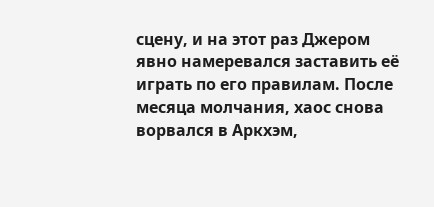сцену, и на этот раз Джером явно намеревался заставить её играть по его правилам. После месяца молчания, хаос снова ворвался в Аркхэм,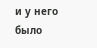и у него было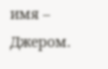имя – Джером.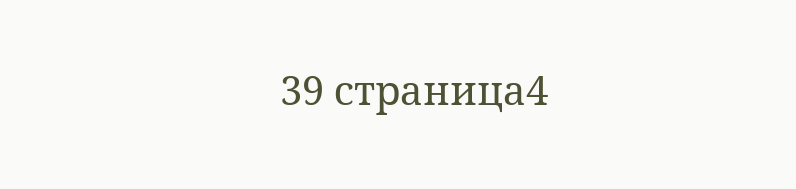39 страница4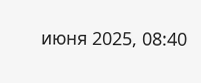июня 2025, 08:40